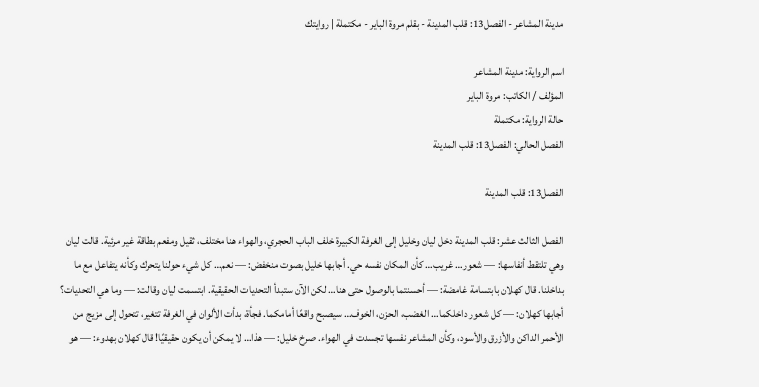مدينة المشاعر - الفصل13: قلب المدينة - بقلم مروة الباير - مكتملة | روايتك

اسم الرواية: مدينة المشاعر
المؤلف / الكاتب: مروة الباير
حالة الرواية: مكتملة
الفصل الحالي: الفصل13: قلب المدينة

الفصل13: قلب المدينة

الفصل الثالث عشر: قلب المدينة دخل ليان وخليل إلى الغرفة الكبيرة خلف الباب الحجري، والهواء هنا مختلف، ثقيل ومفعم بطاقة غير مرئية. قالت ليان وهي تلتقط أنفاسها: — شعور… غريب… كأن المكان نفسه حي. أجابها خليل بصوت منخفض: — نعم… كل شيء حولنا يتحرك وكأنه يتفاعل مع ما بداخلنا. قال كهلان بابتسامة غامضة: — أحسنتما بالوصول حتى هنا… لكن الآن ستبدأ التحديات الحقيقية. ابتسمت ليان وقالت: — وما هي التحديات؟ أجابها كهلان: — كل شعور داخلكما… الغضب، الحزن، الخوف… سيصبح واقعًا أمامكما. فجأة، بدأت الألوان في الغرفة تتغير، تتحول إلى مزيج من الأحمر الداكن والأزرق والأسود، وكأن المشاعر نفسها تجسدت في الهواء. صرخ خليل: — هذا… لا يمكن أن يكون حقيقيًا! قال كهلان بهدوء: — هو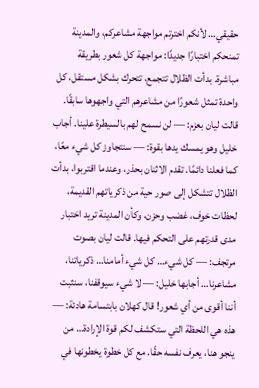حقيقي… لأنكم اخترتم مواجهة مشاعركم، والمدينة تمنحكم اختبارًا جديدًا: مواجهة كل شعور بطريقة مباشرة. بدأت الظلال تتجمع، تتحرك بشكل مستقل، كل واحدة تمثل شعورًا من مشاعرهم التي واجهوها سابقًا. قالت ليان بعزم: — لن نسمح لهم بالسيطرة علينا. أجاب خليل وهو يمسك يدها بقوة: — سنتجاوز كل شيء معًا، كما فعلنا دائمًا. تقدم الاثنان بحذر، وعندما اقتربوا، بدأت الظلال تتشكل إلى صور حية من ذكرياتهم القديمة، لحظات خوف، غضب وحزن، وكأن المدينة تريد اختبار مدى قدرتهم على التحكم فيها. قالت ليان بصوت مرتجف: — كل شيء… كل شيء أمامنا… ذكرياتنا، مشاعرنا… أجابها خليل: — لا شيء سيوقفنا، سنثبت أننا أقوى من أي شعور! قال كهلان بابتسامة هادئة: — هذه هي اللحظة التي ستكشف لكم قوة الإرادة… من ينجو هنا، يعرف نفسه حقًا. مع كل خطوة يخطونها في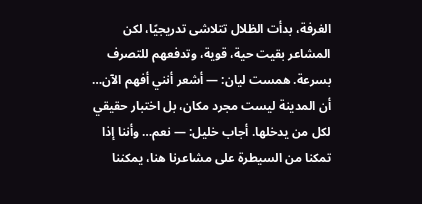الغرفة، بدأت الظلال تتلاشى تدريجيًا، لكن المشاعر بقيت حية، قوية، وتدفعهم للتصرف بسرعة. همست ليان: — أشعر أنني أفهم الآن… أن المدينة ليست مجرد مكان، بل اختبار حقيقي لكل من يدخلها. أجاب خليل: — نعم… وأننا إذا تمكنا من السيطرة على مشاعرنا هنا، يمكننا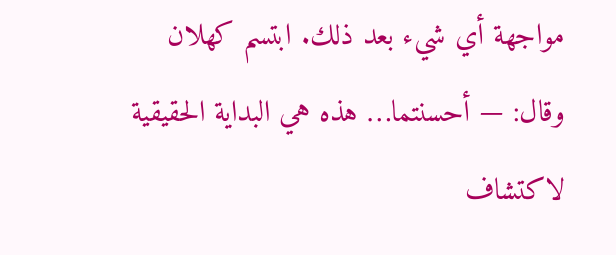مواجهة أي شيء بعد ذلك. ابتسم كهلان وقال: — أحسنتما… هذه هي البداية الحقيقية لاكتشاف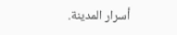أسرار المدينة.